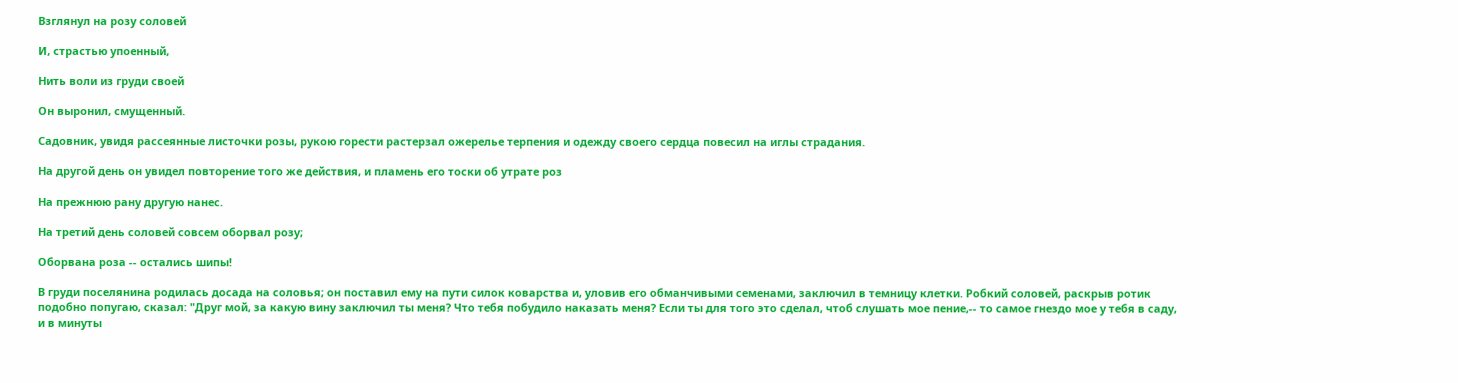Взглянул на розу соловей

И, страстью упоенный,

Нить воли из груди своей

Он выронил, смущенный.

Садовник, увидя рассеянные листочки розы, рукою горести растерзал ожерелье терпения и одежду своего сердца повесил на иглы страдания.

На другой день он увидел повторение того же действия, и пламень его тоски об утрате роз

На прежнюю рану другую нанес.

На третий день соловей совсем оборвал розу;

Оборвана роза -- остались шипы!

В груди поселянина родилась досада на соловья; он поставил ему на пути силок коварства и, уловив его обманчивыми семенами, заключил в темницу клетки. Робкий соловей, раскрыв ротик подобно попугаю, сказал: "Друг мой, за какую вину заключил ты меня? Что тебя побудило наказать меня? Если ты для того это сделал, чтоб слушать мое пение,-- то самое гнездо мое у тебя в саду, и в минуты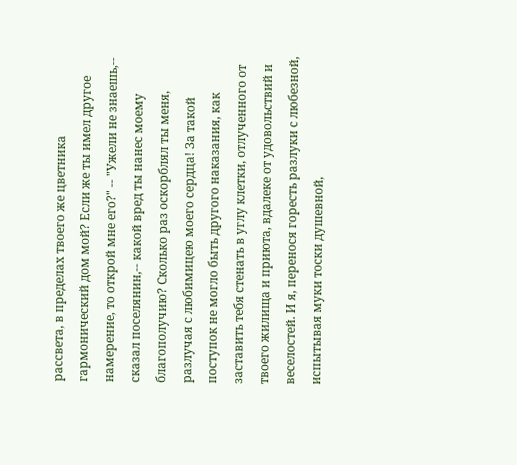рассвета, в пределах твоего же цветника гармонический дом мой? Если же ты имел другое намерение, то открой мне его?" -- "Ужели не знаешь,-- сказал поселянин,-- какой вред ты нанес моему благополучию? Сколько раз оскорблял ты меня, разлучая с любимицею моего сердца! За такой поступок не могло быть другого наказания, как заставить тебя стенать в углу клетки, отлученного от твоего жилища и приюта, вдалеке от удовольствий и веселостей. И я, перенося горесть разлуки с любезной, испытывая муки тоски душевной,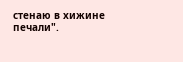стенаю в хижине печали".